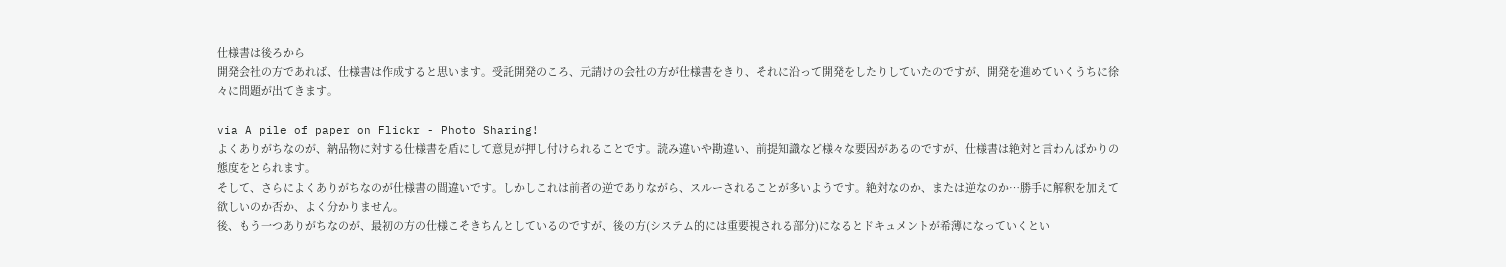仕様書は後ろから
開発会社の方であれば、仕様書は作成すると思います。受託開発のころ、元請けの会社の方が仕様書をきり、それに沿って開発をしたりしていたのですが、開発を進めていくうちに徐々に問題が出てきます。

via A pile of paper on Flickr - Photo Sharing!
よくありがちなのが、納品物に対する仕様書を盾にして意見が押し付けられることです。読み違いや勘違い、前提知識など様々な要因があるのですが、仕様書は絶対と言わんばかりの態度をとられます。
そして、さらによくありがちなのが仕様書の間違いです。しかしこれは前者の逆でありながら、スルーされることが多いようです。絶対なのか、または逆なのか…勝手に解釈を加えて欲しいのか否か、よく分かりません。
後、もう一つありがちなのが、最初の方の仕様こそきちんとしているのですが、後の方(システム的には重要視される部分)になるとドキュメントが希薄になっていくとい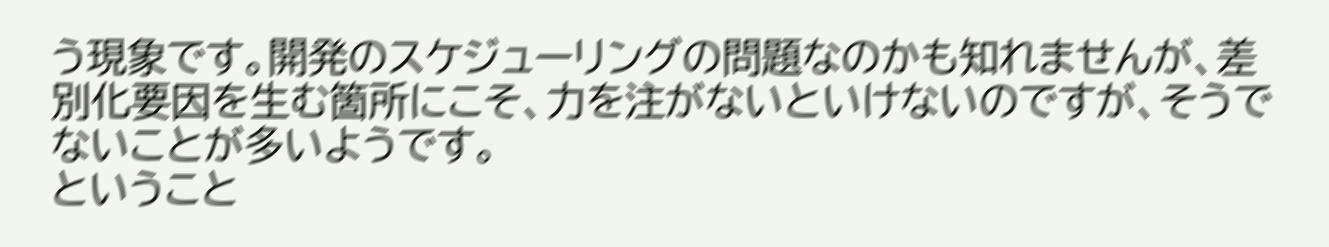う現象です。開発のスケジューリングの問題なのかも知れませんが、差別化要因を生む箇所にこそ、力を注がないといけないのですが、そうでないことが多いようです。
ということ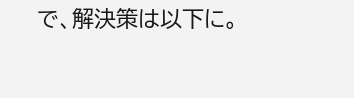で、解決策は以下に。